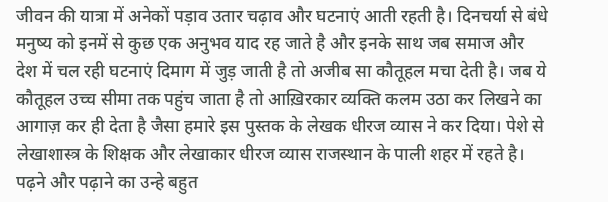जीवन की यात्रा में अनेकों पड़ाव उतार चढ़ाव और घटनाएं आती रहती है। दिनचर्या से बंधे मनुष्य को इनमें से कुछ एक अनुभव याद रह जाते है और इनके साथ जब समाज और देश में चल रही घटनाएं दिमाग में जुड़ जाती है तो अजीब सा कौतूहल मचा देती है। जब ये कौतूहल उच्च सीमा तक पहुंच जाता है तो आख़िरकार व्यक्ति कलम उठा कर लिखने का आगाज़ कर ही देता है जैसा हमारे इस पुस्तक के लेखक धीरज व्यास ने कर दिया। पेशे से लेखाशास्त्र के शिक्षक और लेखाकार धीरज व्यास राजस्थान के पाली शहर में रहते है। पढ़ने और पढ़ाने का उन्हे बहुत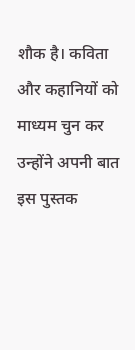शौक है। कविता और कहानियों को माध्यम चुन कर उन्होंने अपनी बात इस पुस्तक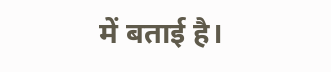में बताई है।